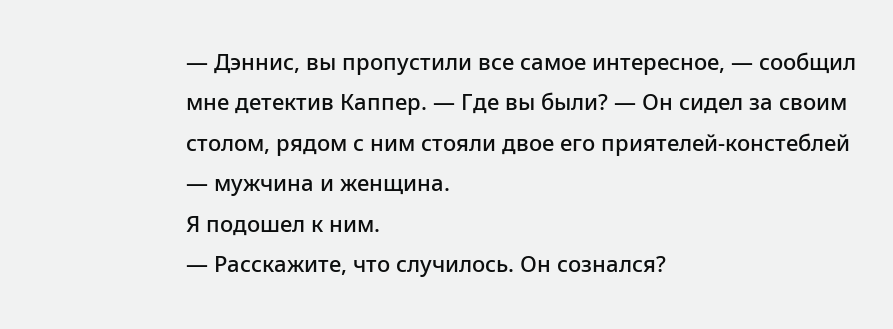— Дэннис, вы пропустили все самое интересное, — сообщил мне детектив Каппер. — Где вы были? — Он сидел за своим столом, рядом с ним стояли двое его приятелей-констеблей — мужчина и женщина.
Я подошел к ним.
— Расскажите, что случилось. Он сознался?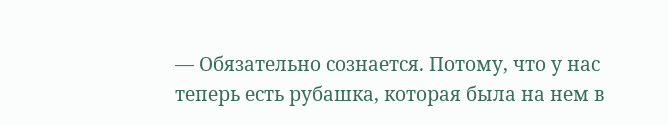— Обязательно сознается. Потому, что у нас теперь есть рубашка, которая была на нем в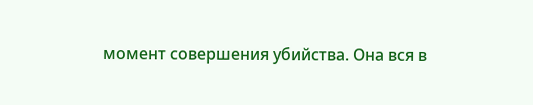момент совершения убийства. Она вся в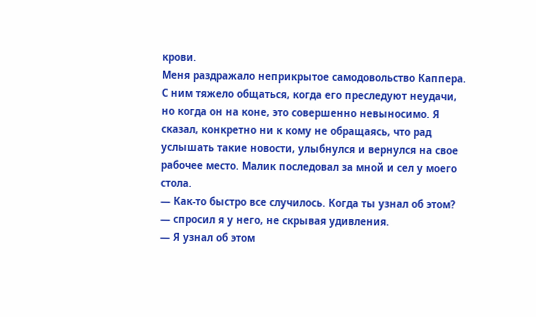крови.
Меня раздражало неприкрытое самодовольство Каппера. С ним тяжело общаться, когда его преследуют неудачи, но когда он на коне, это совершенно невыносимо. Я сказал, конкретно ни к кому не обращаясь, что рад услышать такие новости, улыбнулся и вернулся на свое рабочее место. Малик последовал за мной и сел у моего стола.
— Как-то быстро все случилось. Когда ты узнал об этом? — спросил я у него, не скрывая удивления.
— Я узнал об этом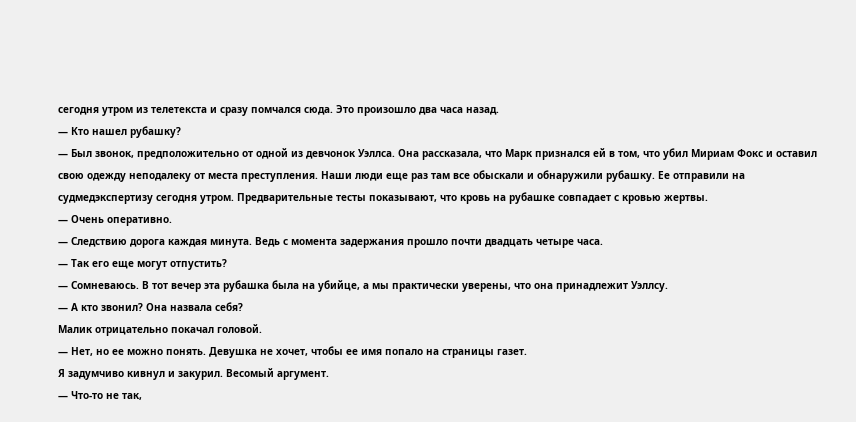сегодня утром из телетекста и сразу помчался сюда. Это произошло два часа назад.
— Кто нашел рубашку?
— Был звонок, предположительно от одной из девчонок Уэллса. Она рассказала, что Марк признался ей в том, что убил Мириам Фокс и оставил свою одежду неподалеку от места преступления. Наши люди еще раз там все обыскали и обнаружили рубашку. Ее отправили на судмедэкспертизу сегодня утром. Предварительные тесты показывают, что кровь на рубашке совпадает с кровью жертвы.
— Очень оперативно.
— Следствию дорога каждая минута. Ведь с момента задержания прошло почти двадцать четыре часа.
— Так его еще могут отпустить?
— Сомневаюсь. В тот вечер эта рубашка была на убийце, а мы практически уверены, что она принадлежит Уэллсу.
— А кто звонил? Она назвала себя?
Малик отрицательно покачал головой.
— Нет, но ее можно понять. Девушка не хочет, чтобы ее имя попало на страницы газет.
Я задумчиво кивнул и закурил. Весомый аргумент.
— Что-то не так,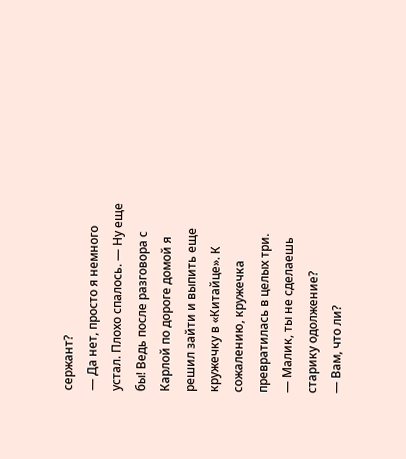сержант?
— Да нет, просто я немного устал. Плохо спалось. — Ну еще бы! Ведь после разговора с Карлой по дороге домой я решил зайти и выпить еще кружечку в «Китайце». К сожалению, кружечка превратилась в целых три.
— Малик, ты не сделаешь старику одолжение?
— Вам, что ли?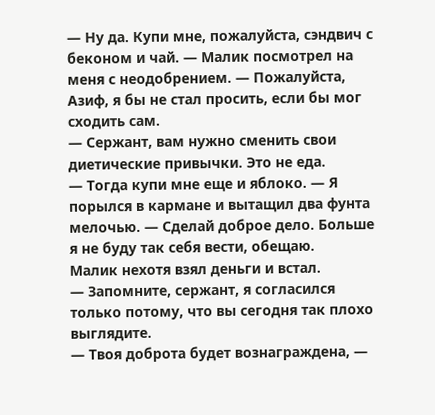— Ну да. Купи мне, пожалуйста, сэндвич с беконом и чай. — Малик посмотрел на меня с неодобрением. — Пожалуйста, Азиф, я бы не стал просить, если бы мог сходить сам.
— Сержант, вам нужно сменить свои диетические привычки. Это не еда.
— Тогда купи мне еще и яблоко. — Я порылся в кармане и вытащил два фунта мелочью. — Сделай доброе дело. Больше я не буду так себя вести, обещаю.
Малик нехотя взял деньги и встал.
— Запомните, сержант, я согласился только потому, что вы сегодня так плохо выглядите.
— Твоя доброта будет вознаграждена, —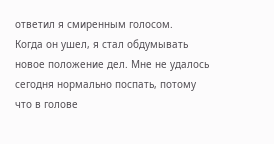ответил я смиренным голосом.
Когда он ушел, я стал обдумывать новое положение дел. Мне не удалось сегодня нормально поспать, потому что в голове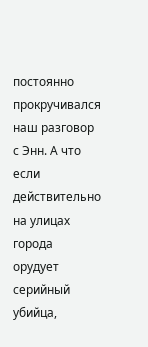постоянно прокручивался наш разговор с Энн. А что если действительно на улицах города орудует серийный убийца,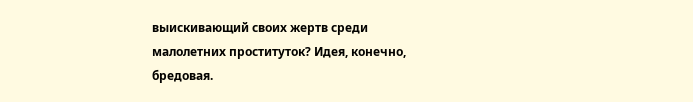выискивающий своих жертв среди малолетних проституток? Идея, конечно, бредовая.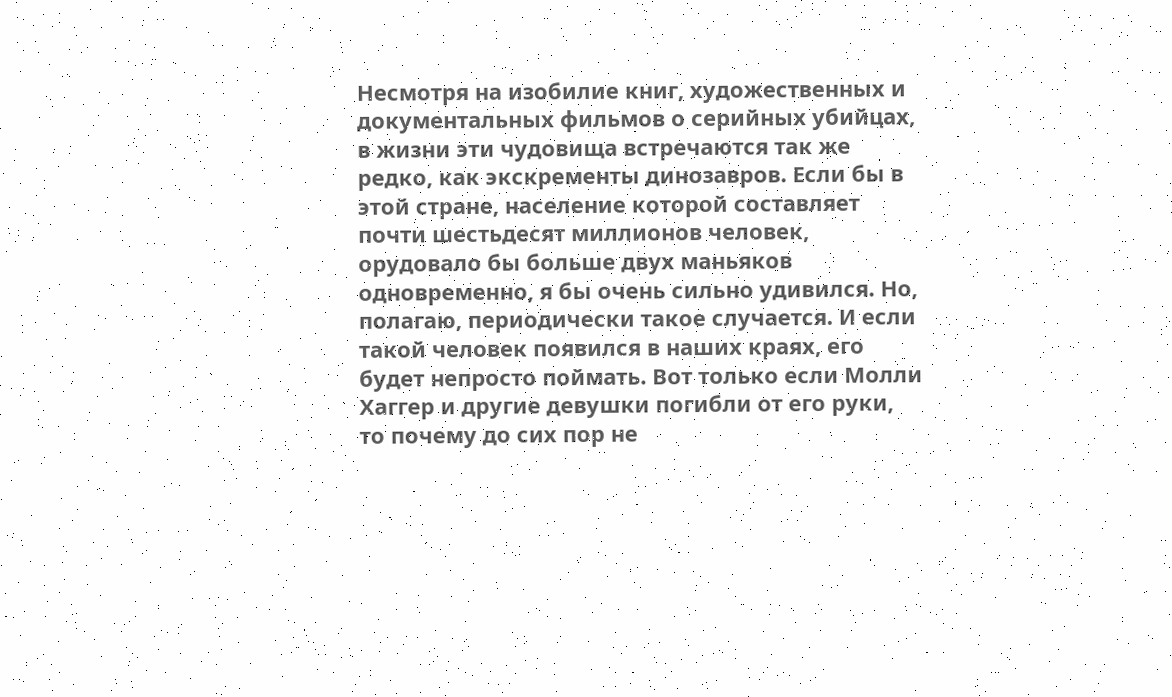Несмотря на изобилие книг, художественных и документальных фильмов о серийных убийцах, в жизни эти чудовища встречаются так же редко, как экскременты динозавров. Если бы в этой стране, население которой составляет почти шестьдесят миллионов человек, орудовало бы больше двух маньяков одновременно, я бы очень сильно удивился. Но, полагаю, периодически такое случается. И если такой человек появился в наших краях, его будет непросто поймать. Вот только если Молли Хаггер и другие девушки погибли от его руки, то почему до сих пор не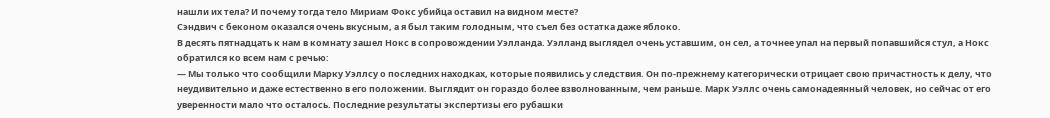нашли их тела? И почему тогда тело Мириам Фокс убийца оставил на видном месте?
Сэндвич с беконом оказался очень вкусным, а я был таким голодным, что съел без остатка даже яблоко.
В десять пятнадцать к нам в комнату зашел Нокс в сопровождении Уэлланда. Уэлланд выглядел очень уставшим, он сел, а точнее упал на первый попавшийся стул, а Нокс обратился ко всем нам с речью:
— Мы только что сообщили Марку Уэллсу о последних находках, которые появились у следствия. Он по-прежнему категорически отрицает свою причастность к делу, что неудивительно и даже естественно в его положении. Выглядит он гораздо более взволнованным, чем раньше. Марк Уэллс очень самонадеянный человек, но сейчас от его уверенности мало что осталось. Последние результаты экспертизы его рубашки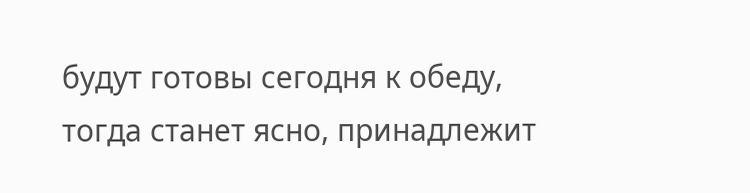будут готовы сегодня к обеду, тогда станет ясно, принадлежит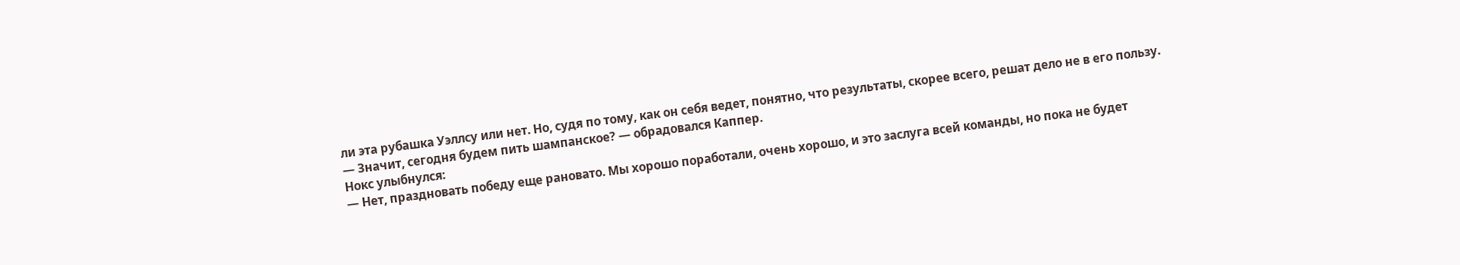ли эта рубашка Уэллсу или нет. Но, судя по тому, как он себя ведет, понятно, что результаты, скорее всего, решат дело не в его пользу.
— Значит, сегодня будем пить шампанское? — обрадовался Каппер.
Нокс улыбнулся:
— Нет, праздновать победу еще рановато. Мы хорошо поработали, очень хорошо, и это заслуга всей команды, но пока не будет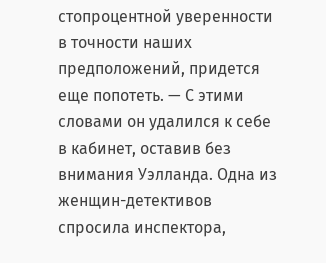стопроцентной уверенности в точности наших предположений, придется еще попотеть. — С этими словами он удалился к себе в кабинет, оставив без внимания Уэлланда. Одна из женщин-детективов спросила инспектора,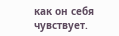как он себя чувствует.